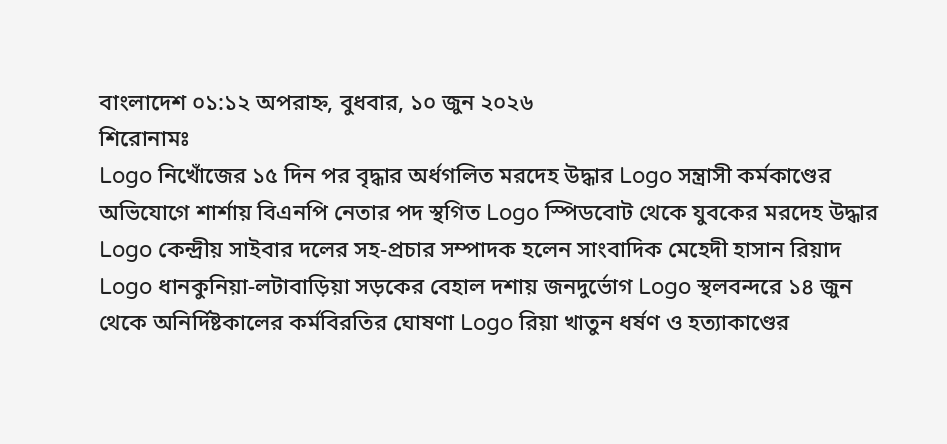বাংলাদেশ ০১:১২ অপরাহ্ন, বুধবার, ১০ জুন ২০২৬
শিরোনামঃ
Logo নিখোঁজের ১৫ দিন পর বৃদ্ধার অর্ধগলিত মরদেহ উদ্ধার Logo সন্ত্রাসী কর্মকাণ্ডের অভিযোগে শার্শায় বিএনপি নেতার পদ স্থগিত Logo স্পিডবোট থেকে যুবকের মরদেহ উদ্ধার Logo কেন্দ্রীয় সাইবার দলের সহ-প্রচার সম্পাদক হলেন সাংবাদিক মেহেদী হাসান রিয়াদ Logo ধানকুনিয়া-লটাবাড়িয়া সড়কের বেহাল দশায় জনদুর্ভোগ Logo স্থলবন্দরে ১৪ জুন থেকে অনির্দিষ্টকালের কর্মবিরতির ঘোষণা Logo রিয়া খাতুন ধর্ষণ ও হত্যাকাণ্ডের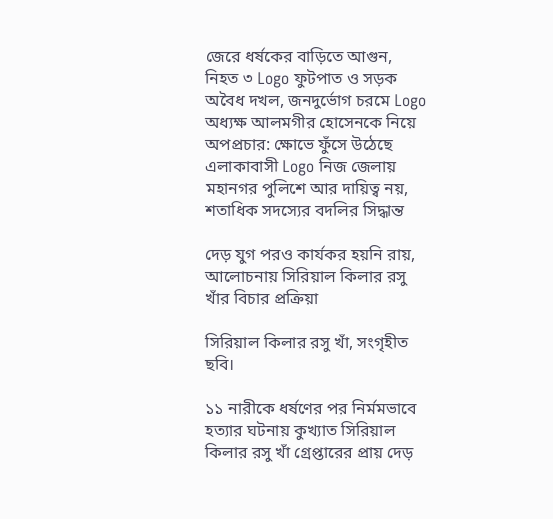জেরে ধর্ষকের বাড়িতে আগুন, নিহত ৩ Logo ফুটপাত ও সড়ক অ‌বৈধ দখল, জনদু‌র্ভোগ চর‌মে Logo অধ্যক্ষ আলমগীর হোসেনকে নিয়ে অপপ্রচার: ক্ষোভে ফুঁসে উঠেছে এলাকাবাসী Logo নিজ জেলায় মহানগর পুলিশে আর দায়িত্ব নয়, শতাধিক সদস্যের বদলির সিদ্ধান্ত

দেড় যুগ পরও কার্যকর হয়নি রায়, আলোচনায় সিরিয়াল কিলার রসু খাঁর বিচার প্রক্রিয়া

সিরিয়াল কিলার রসু খাঁ, সংগৃহীত ছবি।

১১ নারীকে ধর্ষণের পর নির্মমভাবে হত্যার ঘটনায় কুখ্যাত সিরিয়াল কিলার রসু খাঁ গ্রেপ্তারের প্রায় দেড়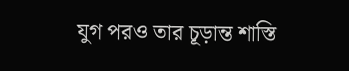যুগ পরও তার চূড়ান্ত শাস্তি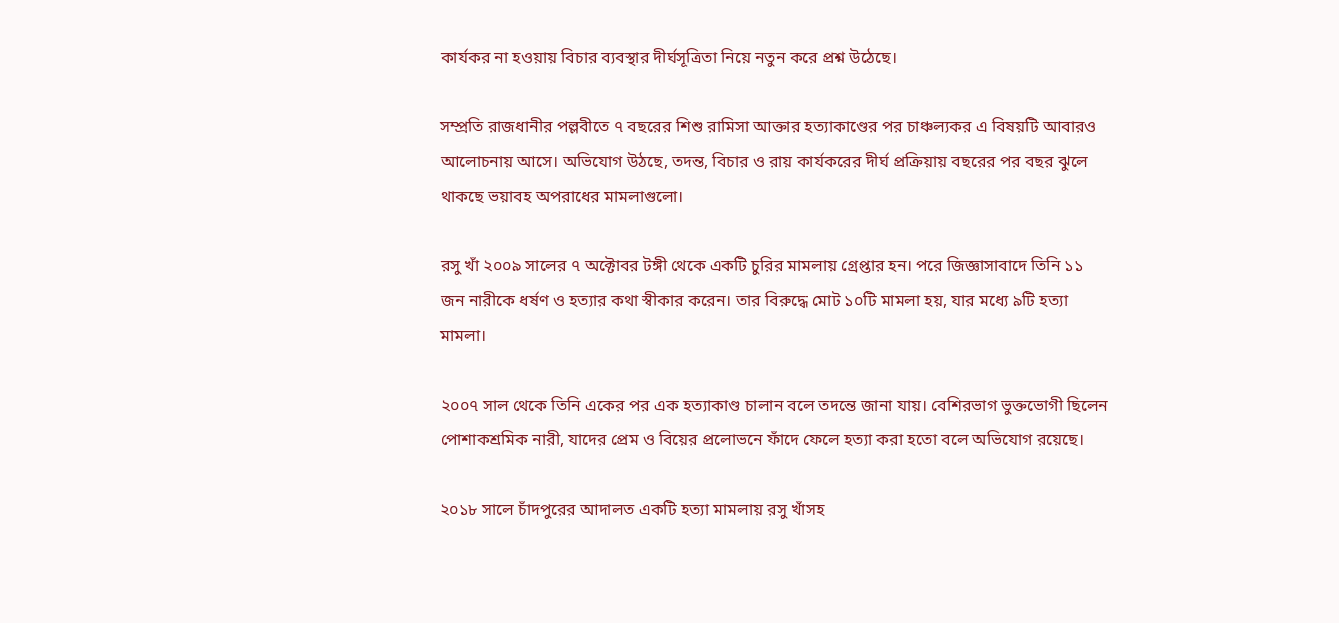কার্যকর না হওয়ায় বিচার ব্যবস্থার দীর্ঘসূত্রিতা নিয়ে নতুন করে প্রশ্ন উঠেছে।

সম্প্রতি রাজধানীর পল্লবীতে ৭ বছরের শিশু রামিসা আক্তার হত্যাকাণ্ডের পর চাঞ্চল্যকর এ বিষয়টি আবারও আলোচনায় আসে। অভিযোগ উঠছে, তদন্ত, বিচার ও রায় কার্যকরের দীর্ঘ প্রক্রিয়ায় বছরের পর বছর ঝুলে থাকছে ভয়াবহ অপরাধের মামলাগুলো।

রসু খাঁ ২০০৯ সালের ৭ অক্টোবর টঙ্গী থেকে একটি চুরির মামলায় গ্রেপ্তার হন। পরে জিজ্ঞাসাবাদে তিনি ১১ জন নারীকে ধর্ষণ ও হত্যার কথা স্বীকার করেন। তার বিরুদ্ধে মোট ১০টি মামলা হয়, যার মধ্যে ৯টি হত্যা মামলা।

২০০৭ সাল থেকে তিনি একের পর এক হত্যাকাণ্ড চালান বলে তদন্তে জানা যায়। বেশিরভাগ ভুক্তভোগী ছিলেন পোশাকশ্রমিক নারী, যাদের প্রেম ও বিয়ের প্রলোভনে ফাঁদে ফেলে হত্যা করা হতো বলে অভিযোগ রয়েছে।

২০১৮ সালে চাঁদপুরের আদালত একটি হত্যা মামলায় রসু খাঁসহ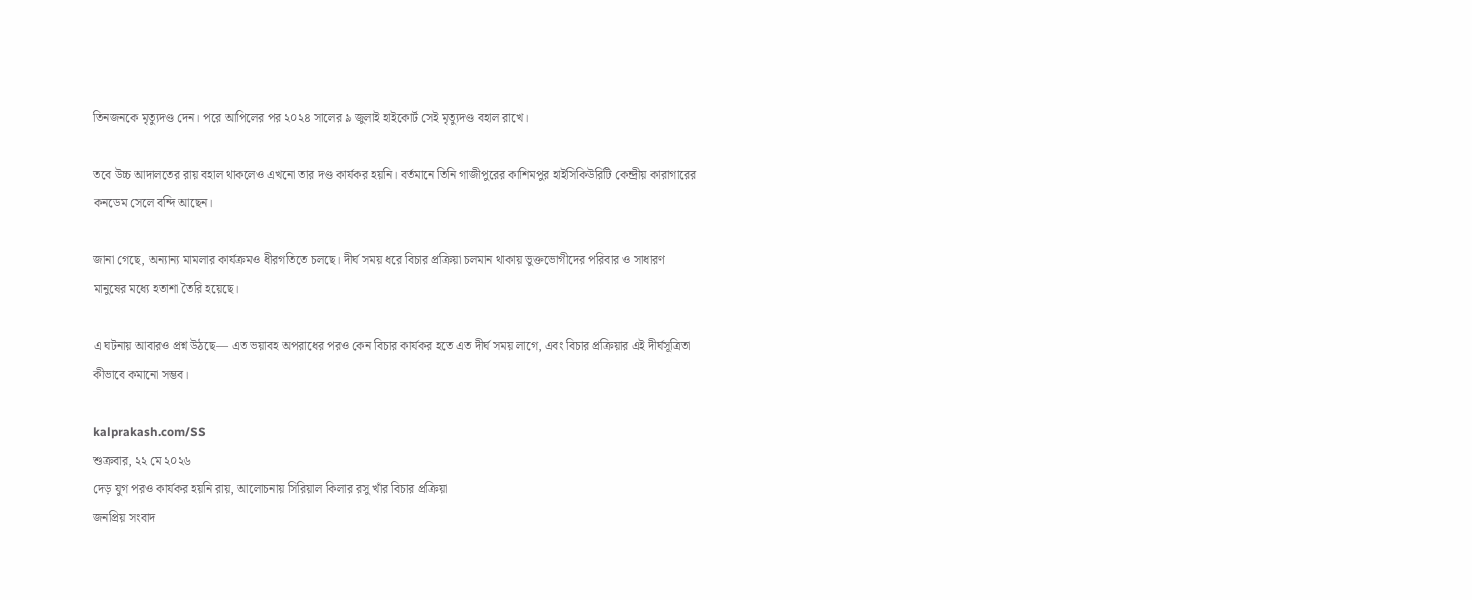তিনজনকে মৃত্যুদণ্ড দেন। পরে আপিলের পর ২০২৪ সালের ৯ জুলাই হাইকোর্ট সেই মৃত্যুদণ্ড বহাল রাখে।

তবে উচ্চ আদালতের রায় বহাল থাকলেও এখনো তার দণ্ড কার্যকর হয়নি। বর্তমানে তিনি গাজীপুরের কাশিমপুর হাইসিকিউরিটি কেন্দ্রীয় কারাগারের কনডেম সেলে বন্দি আছেন।

জানা গেছে, অন্যান্য মামলার কার্যক্রমও ধীরগতিতে চলছে। দীর্ঘ সময় ধরে বিচার প্রক্রিয়া চলমান থাকায় ভুক্তভোগীদের পরিবার ও সাধারণ মানুষের মধ্যে হতাশা তৈরি হয়েছে।

এ ঘটনায় আবারও প্রশ্ন উঠছে— এত ভয়াবহ অপরাধের পরও কেন বিচার কার্যকর হতে এত দীর্ঘ সময় লাগে, এবং বিচার প্রক্রিয়ার এই দীর্ঘসূত্রিতা কীভাবে কমানো সম্ভব।

kalprakash.com/SS
শুক্রবার, ২২ মে ২০২৬
দেড় যুগ পরও কার্যকর হয়নি রায়, আলোচনায় সিরিয়াল কিলার রসু খাঁর বিচার প্রক্রিয়া
জনপ্রিয় সংবাদ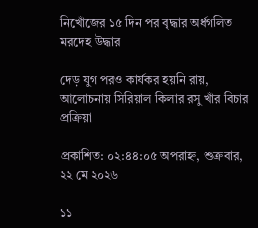নিখোঁজের ১৫ দিন পর বৃদ্ধার অর্ধগলিত মরদেহ উদ্ধার

দেড় যুগ পরও কার্যকর হয়নি রায়, আলোচনায় সিরিয়াল কিলার রসু খাঁর বিচার প্রক্রিয়া

প্রকাশিত: ০২:৪৪:০৫ অপরাহ্ন, শুক্রবার, ২২ মে ২০২৬

১১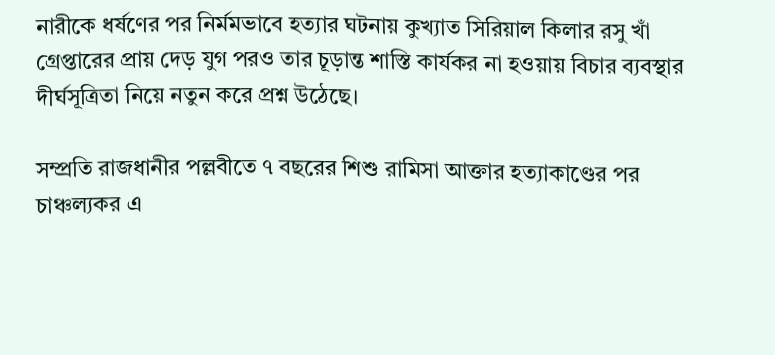নারীকে ধর্ষণের পর নির্মমভাবে হত্যার ঘটনায় কুখ্যাত সিরিয়াল কিলার রসু খাঁ গ্রেপ্তারের প্রায় দেড় যুগ পরও তার চূড়ান্ত শাস্তি কার্যকর না হওয়ায় বিচার ব্যবস্থার দীর্ঘসূত্রিতা নিয়ে নতুন করে প্রশ্ন উঠেছে।

সম্প্রতি রাজধানীর পল্লবীতে ৭ বছরের শিশু রামিসা আক্তার হত্যাকাণ্ডের পর চাঞ্চল্যকর এ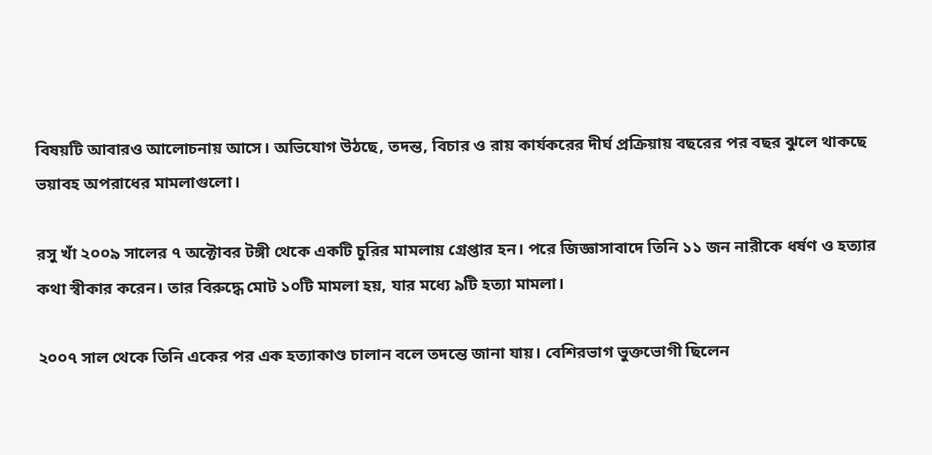বিষয়টি আবারও আলোচনায় আসে। অভিযোগ উঠছে, তদন্ত, বিচার ও রায় কার্যকরের দীর্ঘ প্রক্রিয়ায় বছরের পর বছর ঝুলে থাকছে ভয়াবহ অপরাধের মামলাগুলো।

রসু খাঁ ২০০৯ সালের ৭ অক্টোবর টঙ্গী থেকে একটি চুরির মামলায় গ্রেপ্তার হন। পরে জিজ্ঞাসাবাদে তিনি ১১ জন নারীকে ধর্ষণ ও হত্যার কথা স্বীকার করেন। তার বিরুদ্ধে মোট ১০টি মামলা হয়, যার মধ্যে ৯টি হত্যা মামলা।

২০০৭ সাল থেকে তিনি একের পর এক হত্যাকাণ্ড চালান বলে তদন্তে জানা যায়। বেশিরভাগ ভুক্তভোগী ছিলেন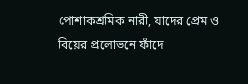পোশাকশ্রমিক নারী, যাদের প্রেম ও বিয়ের প্রলোভনে ফাঁদে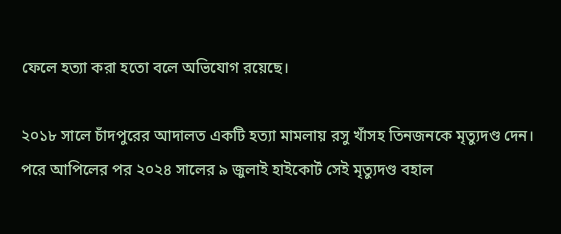ফেলে হত্যা করা হতো বলে অভিযোগ রয়েছে।

২০১৮ সালে চাঁদপুরের আদালত একটি হত্যা মামলায় রসু খাঁসহ তিনজনকে মৃত্যুদণ্ড দেন। পরে আপিলের পর ২০২৪ সালের ৯ জুলাই হাইকোর্ট সেই মৃত্যুদণ্ড বহাল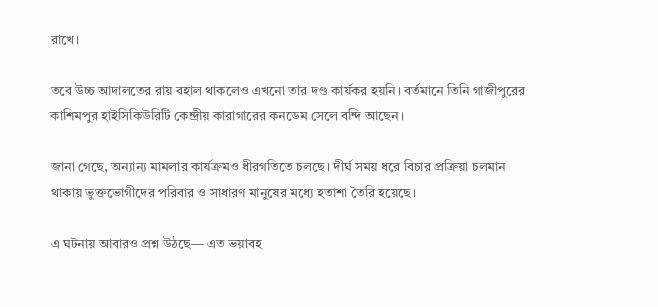রাখে।

তবে উচ্চ আদালতের রায় বহাল থাকলেও এখনো তার দণ্ড কার্যকর হয়নি। বর্তমানে তিনি গাজীপুরের কাশিমপুর হাইসিকিউরিটি কেন্দ্রীয় কারাগারের কনডেম সেলে বন্দি আছেন।

জানা গেছে, অন্যান্য মামলার কার্যক্রমও ধীরগতিতে চলছে। দীর্ঘ সময় ধরে বিচার প্রক্রিয়া চলমান থাকায় ভুক্তভোগীদের পরিবার ও সাধারণ মানুষের মধ্যে হতাশা তৈরি হয়েছে।

এ ঘটনায় আবারও প্রশ্ন উঠছে— এত ভয়াবহ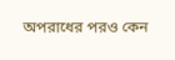অপরাধের পরও কেন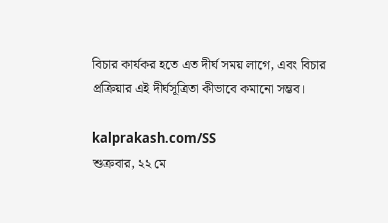বিচার কার্যকর হতে এত দীর্ঘ সময় লাগে, এবং বিচার প্রক্রিয়ার এই দীর্ঘসূত্রিতা কীভাবে কমানো সম্ভব।

kalprakash.com/SS
শুক্রবার, ২২ মে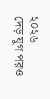২০২৬
দেড় যুগ পরও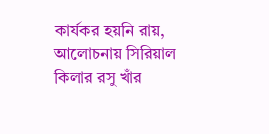কার্যকর হয়নি রায়, আলোচনায় সিরিয়াল কিলার রসু খাঁর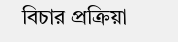বিচার প্রক্রিয়া